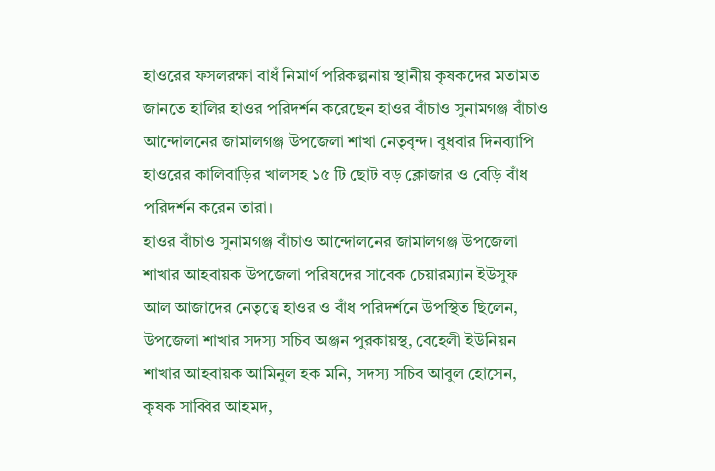হাওরের ফসলরক্ষা বাধঁ নিমার্ণ পরিকল্পনায় স্থানীয় কৃষকদের মতামত জানতে হালির হাওর পরিদর্শন করেছেন হাওর বাঁচাও সুনামগঞ্জ বাঁচাও আন্দোলনের জামালগঞ্জ উপজেলা শাখা নেতৃবৃন্দ। বুধবার দিনব্যাপি হাওরের কালিবাড়ির খালসহ ১৫ টি ছোট বড় ক্লোজার ও বেড়ি বাঁধ পরিদর্শন করেন তারা।
হাওর বাঁচাও সুনামগঞ্জ বাঁচাও আন্দোলনের জামালগঞ্জ উপজেলা শাখার আহবায়ক উপজেলা পরিষদের সাবেক চেয়ারম্যান ইউসুফ আল আজাদের নেতৃত্বে হাওর ও বাঁধ পরিদর্শনে উপস্থিত ছিলেন, উপজেলা শাখার সদস্য সচিব অঞ্জন পুরকায়স্থ, বেহেলী ইউনিয়ন শাখার আহবায়ক আমিনুল হক মনি, সদস্য সচিব আবুল হোসেন, কৃষক সাব্বির আহমদ,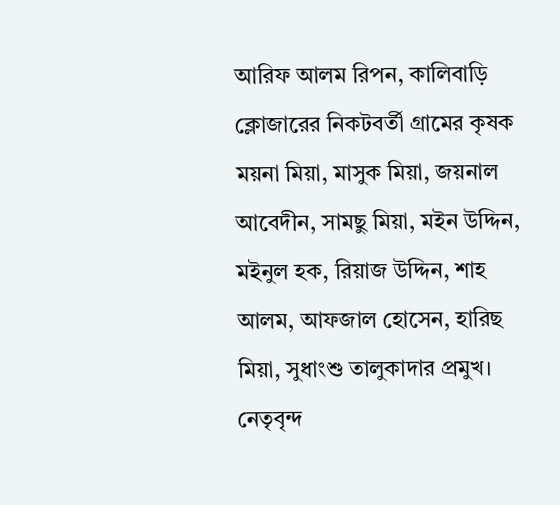আরিফ আলম রিপন, কালিবাড়ি ক্লোজারের নিকটবর্তী গ্রামের কৃষক ময়না মিয়া, মাসুক মিয়া, জয়নাল আবেদীন, সামছু মিয়া, মইন উদ্দিন, মইনুল হক, রিয়াজ উদ্দিন, শাহ আলম, আফজাল হোসেন, হারিছ মিয়া, সুধাংশু তালুকাদার প্রমুখ।
নেতৃবৃন্দ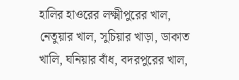হালির হাওরের লক্ষ্মীপুরের খাল, নেতুয়ার খাল, সুচিয়ার খাড়া, ডাকাত খালি, ঘনিয়ার বাঁধ, বদরপুরের খাল,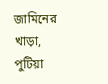জামিনের খাড়া, পুটিয়া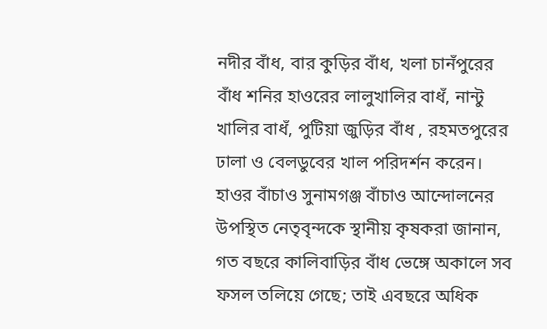নদীর বাঁধ, বার কুড়ির বাঁধ, খলা চানঁপুরের বাঁধ শনির হাওরের লালুখালির বাধঁ, নান্টু খালির বাধঁ, পুটিয়া জুড়ির বাঁধ , রহমতপুরের ঢালা ও বেলডুবের খাল পরিদর্শন করেন।
হাওর বাঁচাও সুনামগঞ্জ বাঁচাও আন্দোলনের উপস্থিত নেতৃবৃন্দকে স্থানীয় কৃষকরা জানান, গত বছরে কালিবাড়ির বাঁধ ভেঙ্গে অকালে সব ফসল তলিয়ে গেছে; তাই এবছরে অধিক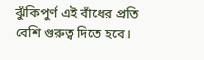ঝুঁকিপুর্ণ এই বাঁধের প্রতি বেশি গুরুত্ব দিতে হবে।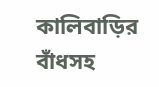কালিবাড়ির বাঁধসহ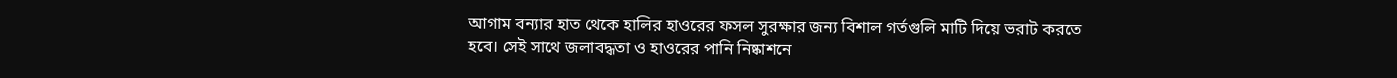আগাম বন্যার হাত থেকে হালির হাওরের ফসল সুরক্ষার জন্য বিশাল গর্তগুলি মাটি দিয়ে ভরাট করতে হবে। সেই সাথে জলাবদ্ধতা ও হাওরের পানি নিষ্কাশনে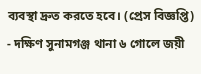ব্যবস্থা দ্রুত করতে হবে। (প্রেস বিজ্ঞপ্তি)
- দক্ষিণ সুনামগঞ্জ থানা ৬ গোলে জয়ী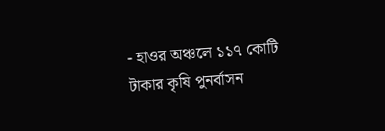- হাওর অঞ্চলে ১১৭ কোটি টাকার কৃষি পুনর্বাসন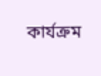কার্যক্রম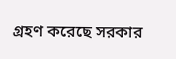গ্রহণ করেছে সরকার